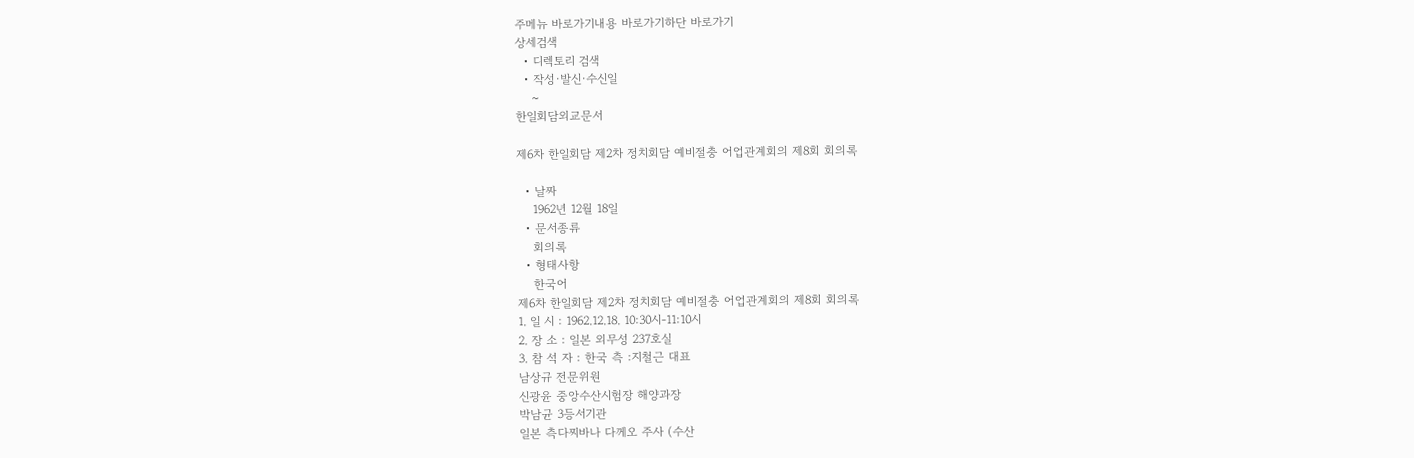주메뉴 바로가기내용 바로가기하단 바로가기
상세검색
  • 디렉토리 검색
  • 작성·발신·수신일
    ~
한일회담외교문서

제6차 한일회담 제2차 정치회담 예비절충 어업관계회의 제8회 회의록

  • 날짜
    1962년 12월 18일
  • 문서종류
    회의록
  • 형태사항
    한국어
제6차 한일회담 제2차 정치회담 예비절충 어업관계회의 제8회 회의록
1. 일 시 : 1962.12.18. 10:30시-11:10시
2. 장 소 : 일본 외무성 237호실
3. 참 석 자 : 한국 측 :지철근 대표
남상규 전문위원
신광윤 중앙수산시험장 해양과장
박남균 3등서기관
일본 측다찌바나 다께오 주사 (수산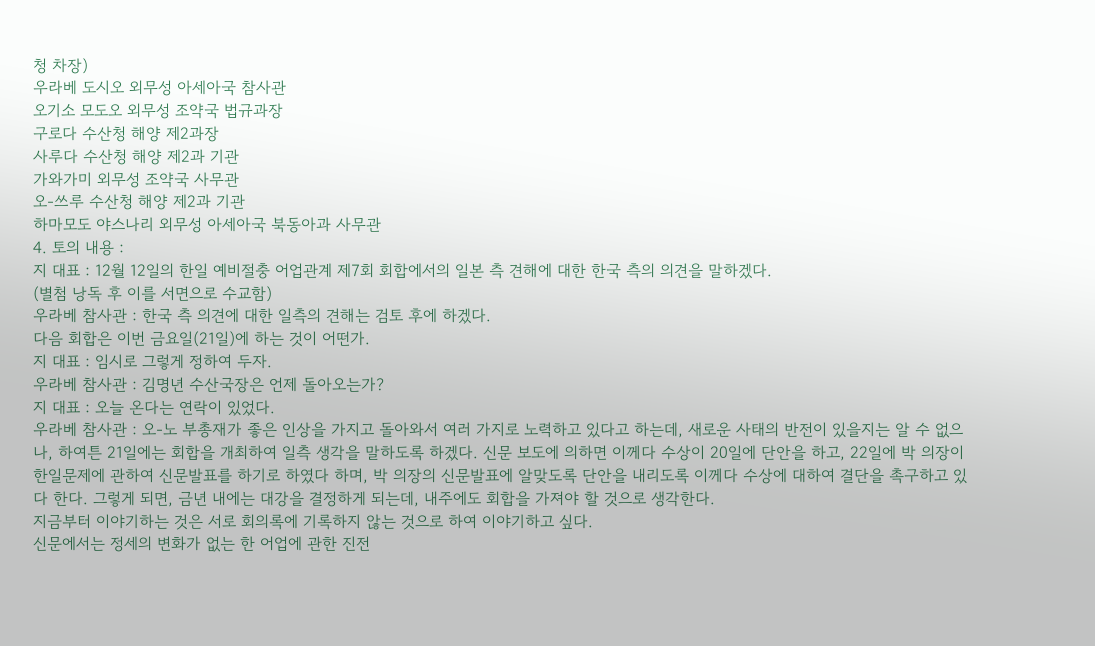청 차장)
우라베 도시오 외무성 아세아국 참사관
오기소 모도오 외무성 조약국 법규과장
구로다 수산청 해양 제2과장
사루다 수산청 해양 제2과 기관
가와가미 외무성 조약국 사무관
오-쓰루 수산청 해양 제2과 기관
하마모도 야스나리 외무성 아세아국 북동아과 사무관
4. 토의 내용 :
지 대표 : 12월 12일의 한일 예비절충 어업관계 제7회 회합에서의 일본 측 견해에 대한 한국 측의 의견을 말하겠다.
(별첨 낭독 후 이를 서면으로 수교함)
우라베 참사관 : 한국 측 의견에 대한 일측의 견해는 검토 후에 하겠다.
다음 회합은 이번 금요일(21일)에 하는 것이 어떤가.
지 대표 : 임시로 그렇게 정하여 두자.
우라베 참사관 : 김명년 수산국장은 언제 돌아오는가?
지 대표 : 오늘 온다는 연락이 있었다.
우라베 참사관 : 오-노 부총재가 좋은 인상을 가지고 돌아와서 여러 가지로 노력하고 있다고 하는데, 새로운 사태의 반전이 있을지는 알 수 없으나, 하여튼 21일에는 회합을 개최하여 일측 생각을 말하도록 하겠다. 신문 보도에 의하면 이께다 수상이 20일에 단안을 하고, 22일에 박 의장이 한일문제에 관하여 신문발표를 하기로 하였다 하며, 박 의장의 신문발표에 알맞도록 단안을 내리도록 이께다 수상에 대하여 결단을 촉구하고 있다 한다. 그렇게 되면, 금년 내에는 대강을 결정하게 되는데, 내주에도 회합을 가져야 할 것으로 생각한다.
지금부터 이야기하는 것은 서로 회의록에 기록하지 않는 것으로 하여 이야기하고 싶다.
신문에서는 정세의 변화가 없는 한 어업에 관한 진전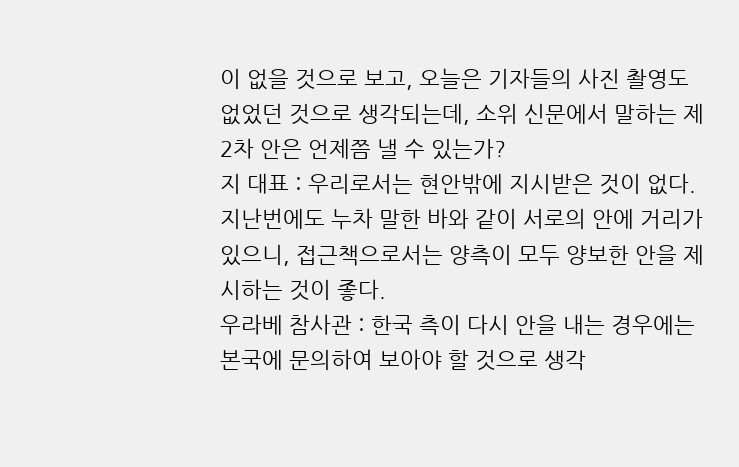이 없을 것으로 보고, 오늘은 기자들의 사진 촬영도 없었던 것으로 생각되는데, 소위 신문에서 말하는 제2차 안은 언제쯤 낼 수 있는가?
지 대표 : 우리로서는 현안밖에 지시받은 것이 없다. 지난번에도 누차 말한 바와 같이 서로의 안에 거리가 있으니, 접근책으로서는 양측이 모두 양보한 안을 제시하는 것이 좋다.
우라베 참사관 : 한국 측이 다시 안을 내는 경우에는 본국에 문의하여 보아야 할 것으로 생각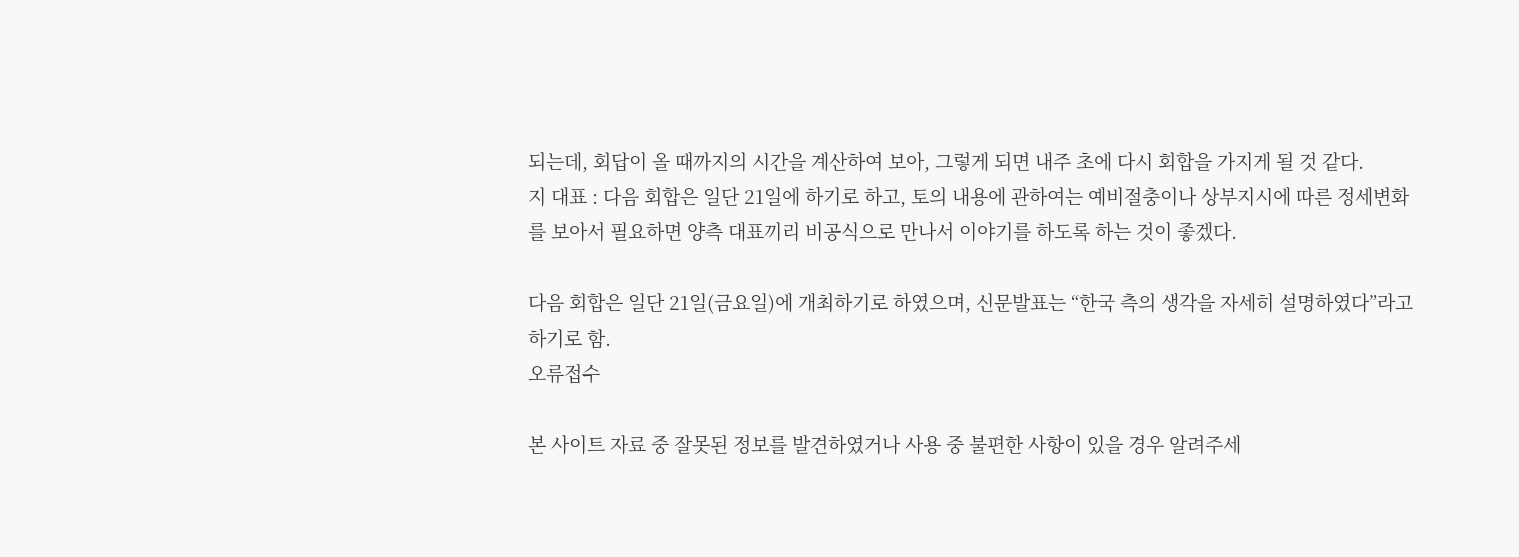되는데, 회답이 올 때까지의 시간을 계산하여 보아, 그렇게 되면 내주 초에 다시 회합을 가지게 될 것 같다.
지 대표 : 다음 회합은 일단 21일에 하기로 하고, 토의 내용에 관하여는 예비절충이나 상부지시에 따른 정세변화를 보아서 필요하면 양측 대표끼리 비공식으로 만나서 이야기를 하도록 하는 것이 좋겠다.

다음 회합은 일단 21일(금요일)에 개최하기로 하였으며, 신문발표는 “한국 측의 생각을 자세히 설명하였다”라고 하기로 함.
오류접수

본 사이트 자료 중 잘못된 정보를 발견하였거나 사용 중 불편한 사항이 있을 경우 알려주세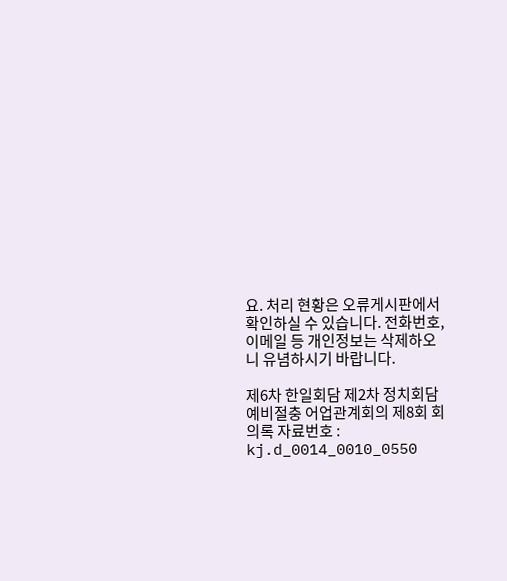요. 처리 현황은 오류게시판에서 확인하실 수 있습니다. 전화번호, 이메일 등 개인정보는 삭제하오니 유념하시기 바랍니다.

제6차 한일회담 제2차 정치회담 예비절충 어업관계회의 제8회 회의록 자료번호 : kj.d_0014_0010_0550